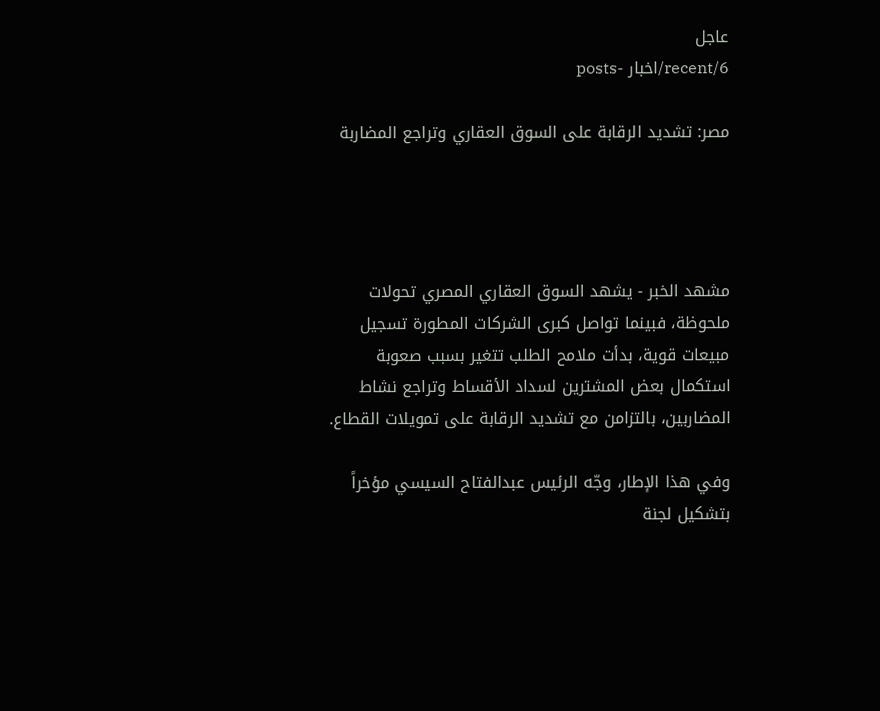عاجل
6/recent/اخبار -posts

مصر: تشديد الرقابة على السوق العقاري وتراجع المضاربة




مشهد الخبر - يشهد السوق العقاري المصري تحولات ملحوظة، فبينما تواصل كبرى الشركات المطورة تسجيل مبيعات قوية، بدأت ملامح الطلب تتغير بسبب صعوبة استكمال بعض المشترين لسداد الأقساط وتراجع نشاط المضاربين، بالتزامن مع تشديد الرقابة على تمويلات القطاع.

وفي هذا الإطار، وجّه الرئيس عبدالفتاح السيسي مؤخراً بتشكيل لجنة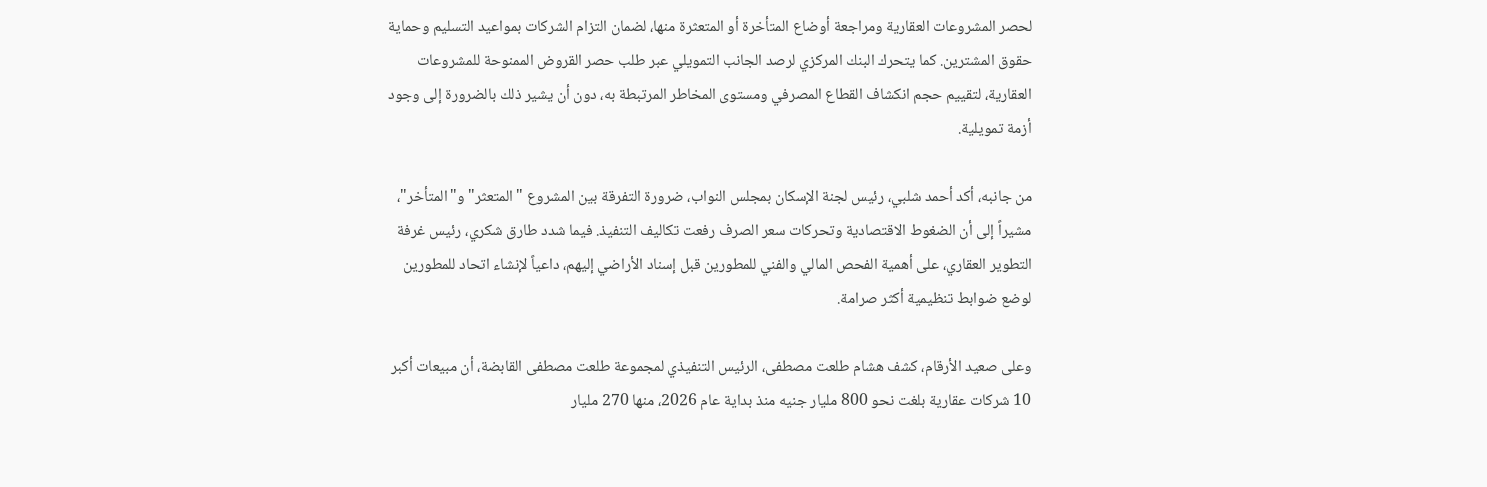لحصر المشروعات العقارية ومراجعة أوضاع المتأخرة أو المتعثرة منها، لضمان التزام الشركات بمواعيد التسليم وحماية حقوق المشترين. كما يتحرك البنك المركزي لرصد الجانب التمويلي عبر طلب حصر القروض الممنوحة للمشروعات العقارية، لتقييم حجم انكشاف القطاع المصرفي ومستوى المخاطر المرتبطة به، دون أن يشير ذلك بالضرورة إلى وجود أزمة تمويلية.

من جانبه، أكد أحمد شلبي، رئيس لجنة الإسكان بمجلس النواب، ضرورة التفرقة بين المشروع "المتعثر" و"المتأخر"، مشيراً إلى أن الضغوط الاقتصادية وتحركات سعر الصرف رفعت تكاليف التنفيذ. فيما شدد طارق شكري، رئيس غرفة التطوير العقاري، على أهمية الفحص المالي والفني للمطورين قبل إسناد الأراضي إليهم، داعياً لإنشاء اتحاد للمطورين لوضع ضوابط تنظيمية أكثر صرامة.

وعلى صعيد الأرقام، كشف هشام طلعت مصطفى، الرئيس التنفيذي لمجموعة طلعت مصطفى القابضة، أن مبيعات أكبر 10 شركات عقارية بلغت نحو 800 مليار جنيه منذ بداية عام 2026، منها 270 مليار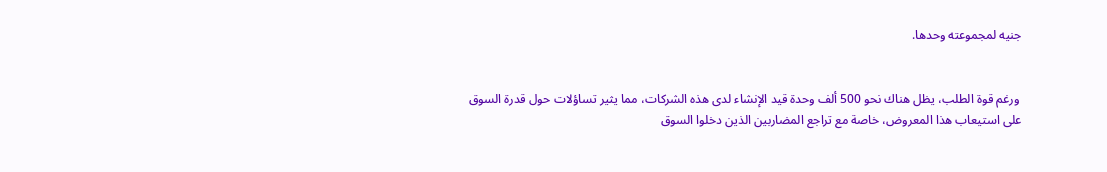جنيه لمجموعته وحدها.


 ورغم قوة الطلب، يظل هناك نحو 500 ألف وحدة قيد الإنشاء لدى هذه الشركات، مما يثير تساؤلات حول قدرة السوق على استيعاب هذا المعروض، خاصة مع تراجع المضاربين الذين دخلوا السوق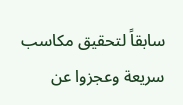سابقاً لتحقيق مكاسب سريعة وعجزوا عن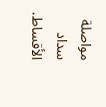مواصلة سداد الأقساط.